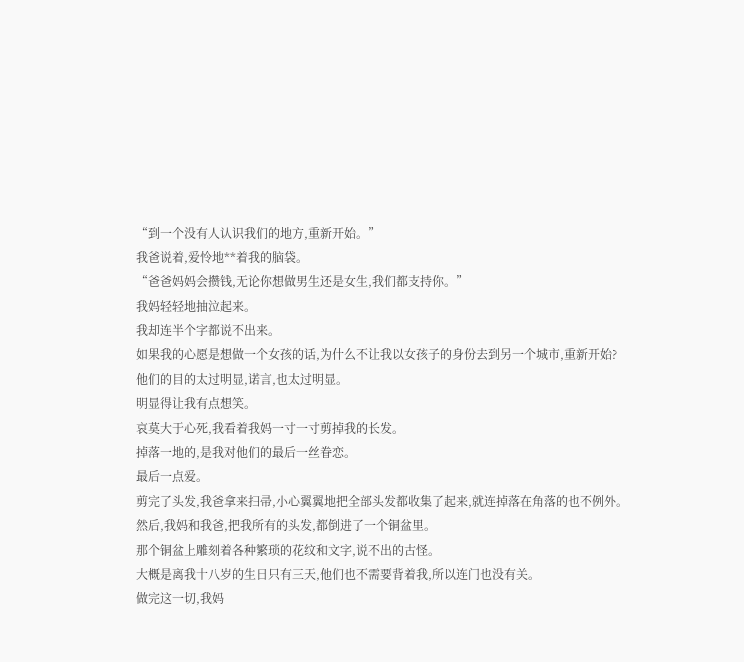“到一个没有人认识我们的地方,重新开始。”
我爸说着,爱怜地**着我的脑袋。
“爸爸妈妈会攒钱,无论你想做男生还是女生,我们都支持你。”
我妈轻轻地抽泣起来。
我却连半个字都说不出来。
如果我的心愿是想做一个女孩的话,为什么不让我以女孩子的身份去到另一个城市,重新开始?
他们的目的太过明显,诺言,也太过明显。
明显得让我有点想笑。
哀莫大于心死,我看着我妈一寸一寸剪掉我的长发。
掉落一地的,是我对他们的最后一丝眷恋。
最后一点爱。
剪完了头发,我爸拿来扫帚,小心翼翼地把全部头发都收集了起来,就连掉落在角落的也不例外。
然后,我妈和我爸,把我所有的头发,都倒进了一个铜盆里。
那个铜盆上雕刻着各种繁琐的花纹和文字,说不出的古怪。
大概是离我十八岁的生日只有三天,他们也不需要背着我,所以连门也没有关。
做完这一切,我妈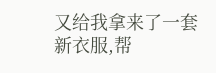又给我拿来了一套新衣服,帮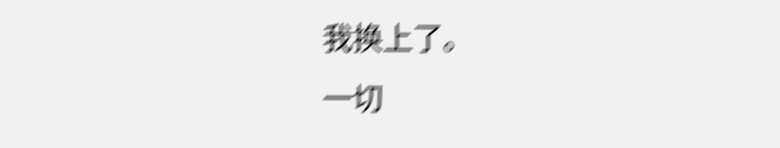我换上了。
一切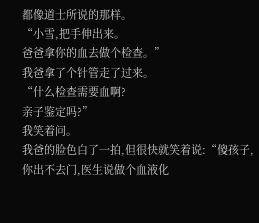都像道士所说的那样。
“小雪,把手伸出来。
爸爸拿你的血去做个检查。”
我爸拿了个针管走了过来。
“什么检查需要血啊?
亲子鉴定吗?”
我笑着问。
我爸的脸色白了一拍,但很快就笑着说:“傻孩子,你出不去门,医生说做个血液化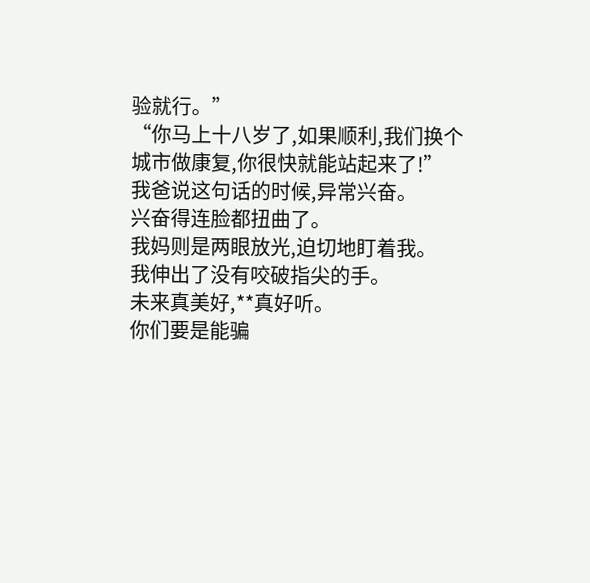验就行。”
“你马上十八岁了,如果顺利,我们换个城市做康复,你很快就能站起来了!”
我爸说这句话的时候,异常兴奋。
兴奋得连脸都扭曲了。
我妈则是两眼放光,迫切地盯着我。
我伸出了没有咬破指尖的手。
未来真美好,**真好听。
你们要是能骗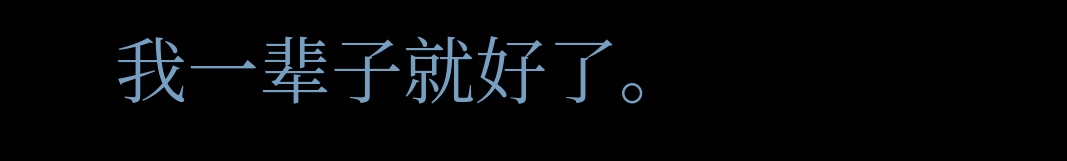我一辈子就好了。